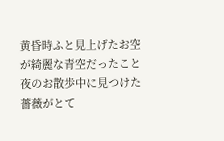黄昏時ふと見上げたお空が綺麗な青空だったこと夜のお散歩中に見つけた薔薇がとて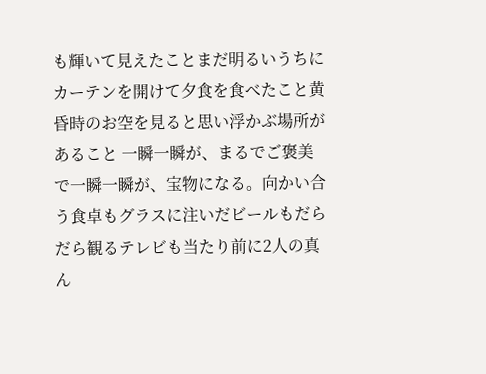も輝いて見えたことまだ明るいうちにカーテンを開けて夕食を食べたこと黄昏時のお空を見ると思い浮かぶ場所があること 一瞬一瞬が、まるでご褒美で一瞬一瞬が、宝物になる。向かい合う食卓もグラスに注いだビールもだらだら観るテレビも当たり前に2人の真ん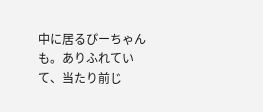中に居るぴーちゃんも。ありふれていて、当たり前じ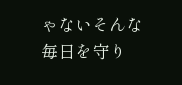ゃないそんな毎日を守り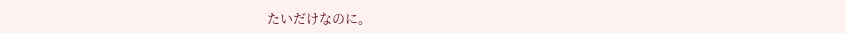たいだけなのに。